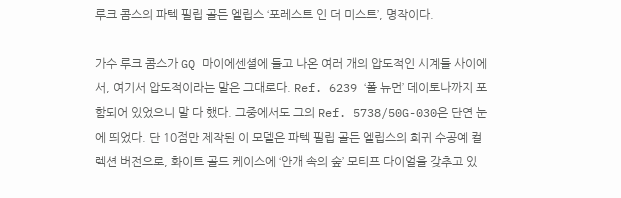루크 콤스의 파텍 필립 골든 엘립스 ‘포레스트 인 더 미스트’, 명작이다.

가수 루크 콤스가 GQ 마이에센셜에 들고 나온 여러 개의 압도적인 시계들 사이에서, 여기서 압도적이라는 말은 그대로다. Ref. 6239 ‘폴 뉴먼’ 데이토나까지 포함되어 있었으니 말 다 했다. 그중에서도 그의 Ref. 5738/50G-030은 단연 눈에 띄었다. 단 10점만 제작된 이 모델은 파텍 필립 골든 엘립스의 희귀 수공예 컬렉션 버전으로, 화이트 골드 케이스에 ‘안개 속의 숲’ 모티프 다이얼을 갖추고 있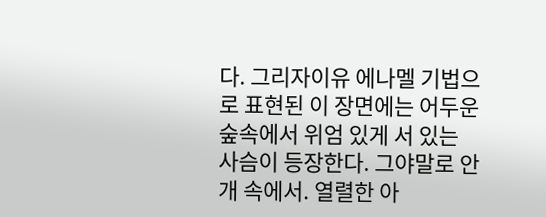다. 그리자이유 에나멜 기법으로 표현된 이 장면에는 어두운 숲속에서 위엄 있게 서 있는 사슴이 등장한다. 그야말로 안개 속에서. 열렬한 아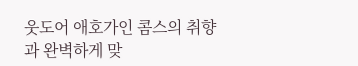웃도어 애호가인 콤스의 취향과 완벽하게 맞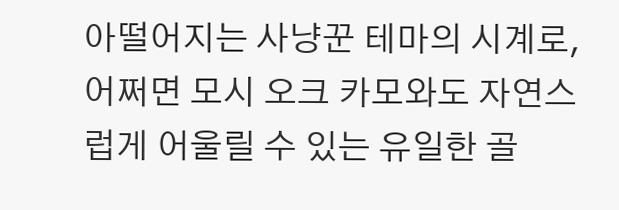아떨어지는 사냥꾼 테마의 시계로, 어쩌면 모시 오크 카모와도 자연스럽게 어울릴 수 있는 유일한 골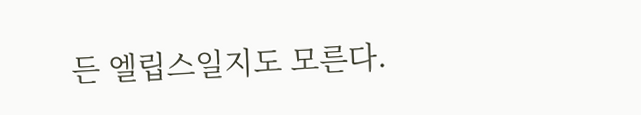든 엘립스일지도 모른다.